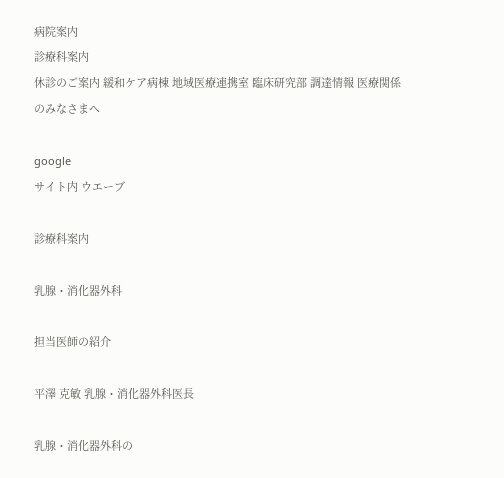病院案内
診療科案内
休診のご案内 緩和ケア病棟 地域医療連携室 臨床研究部 調達情報 医療関係のみなさまへ

google
サイト内 ウエーブ

診療科案内

乳腺・消化器外科

担当医師の紹介

平澤 克敏 乳腺・消化器外科医長

乳腺・消化器外科の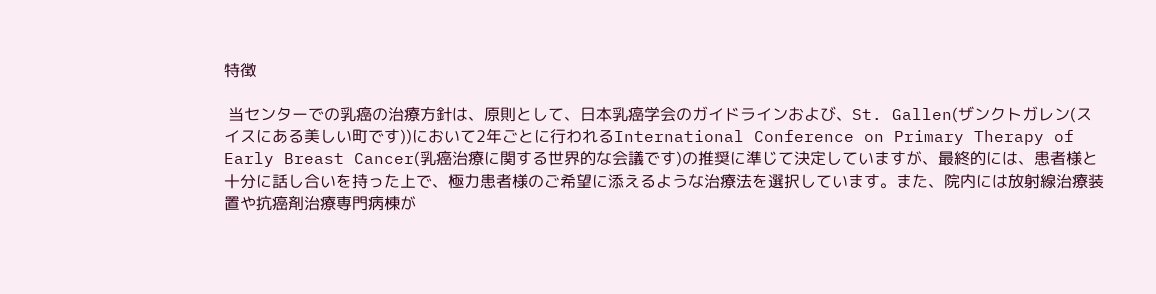特徴

 当センターでの乳癌の治療方針は、原則として、日本乳癌学会のガイドラインおよび、St. Gallen(ザンクトガレン(スイスにある美しい町です))において2年ごとに行われるInternational Conference on Primary Therapy of Early Breast Cancer(乳癌治療に関する世界的な会議です)の推奨に準じて決定していますが、最終的には、患者様と十分に話し合いを持った上で、極力患者様のご希望に添えるような治療法を選択しています。また、院内には放射線治療装置や抗癌剤治療専門病棟が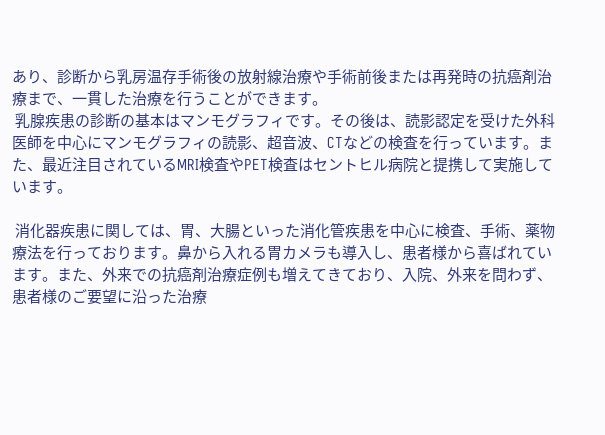あり、診断から乳房温存手術後の放射線治療や手術前後または再発時の抗癌剤治療まで、一貫した治療を行うことができます。
 乳腺疾患の診断の基本はマンモグラフィです。その後は、読影認定を受けた外科医師を中心にマンモグラフィの読影、超音波、CTなどの検査を行っています。また、最近注目されているMRI検査やPET検査はセントヒル病院と提携して実施しています。

 消化器疾患に関しては、胃、大腸といった消化管疾患を中心に検査、手術、薬物療法を行っております。鼻から入れる胃カメラも導入し、患者様から喜ばれています。また、外来での抗癌剤治療症例も増えてきており、入院、外来を問わず、患者様のご要望に沿った治療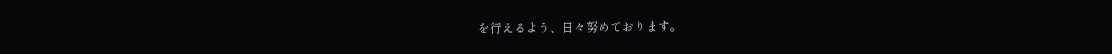を行えるよう、日々努めております。